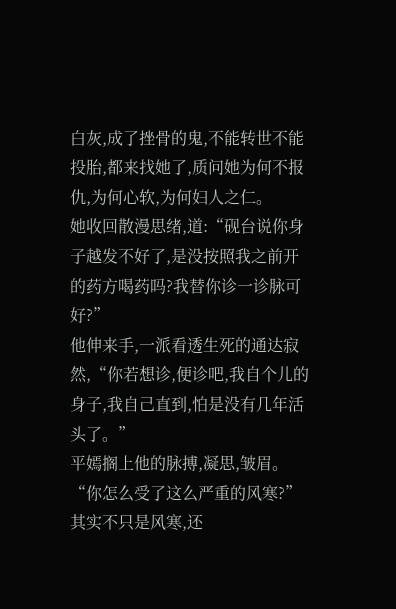白灰,成了挫骨的鬼,不能转世不能投胎,都来找她了,质问她为何不报仇,为何心软,为何妇人之仁。
她收回散漫思绪,道:“砚台说你身子越发不好了,是没按照我之前开的药方喝药吗?我替你诊一诊脉可好?”
他伸来手,一派看透生死的通达寂然,“你若想诊,便诊吧,我自个儿的身子,我自己直到,怕是没有几年活头了。”
平嫣搁上他的脉搏,凝思,皱眉。
“你怎么受了这么严重的风寒?”其实不只是风寒,还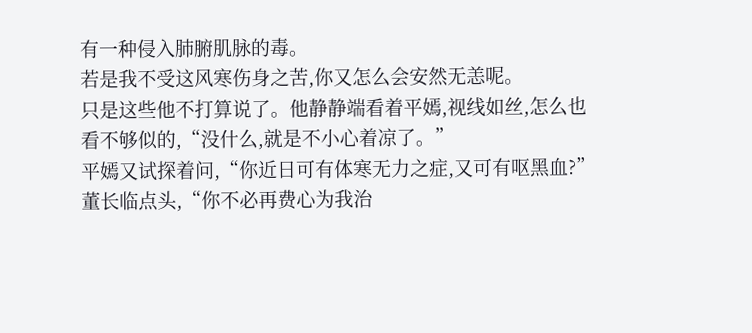有一种侵入肺腑肌脉的毒。
若是我不受这风寒伤身之苦,你又怎么会安然无恙呢。
只是这些他不打算说了。他静静端看着平嫣,视线如丝,怎么也看不够似的,“没什么,就是不小心着凉了。”
平嫣又试探着问,“你近日可有体寒无力之症,又可有呕黑血?”
董长临点头,“你不必再费心为我治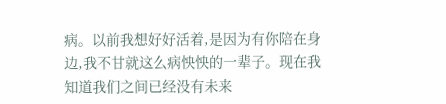病。以前我想好好活着,是因为有你陪在身边,我不甘就这么病怏怏的一辈子。现在我知道我们之间已经没有未来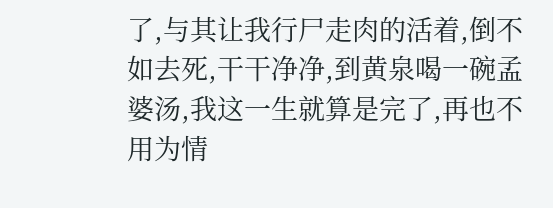了,与其让我行尸走肉的活着,倒不如去死,干干净净,到黄泉喝一碗孟婆汤,我这一生就算是完了,再也不用为情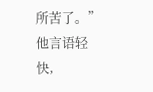所苦了。”
他言语轻快,